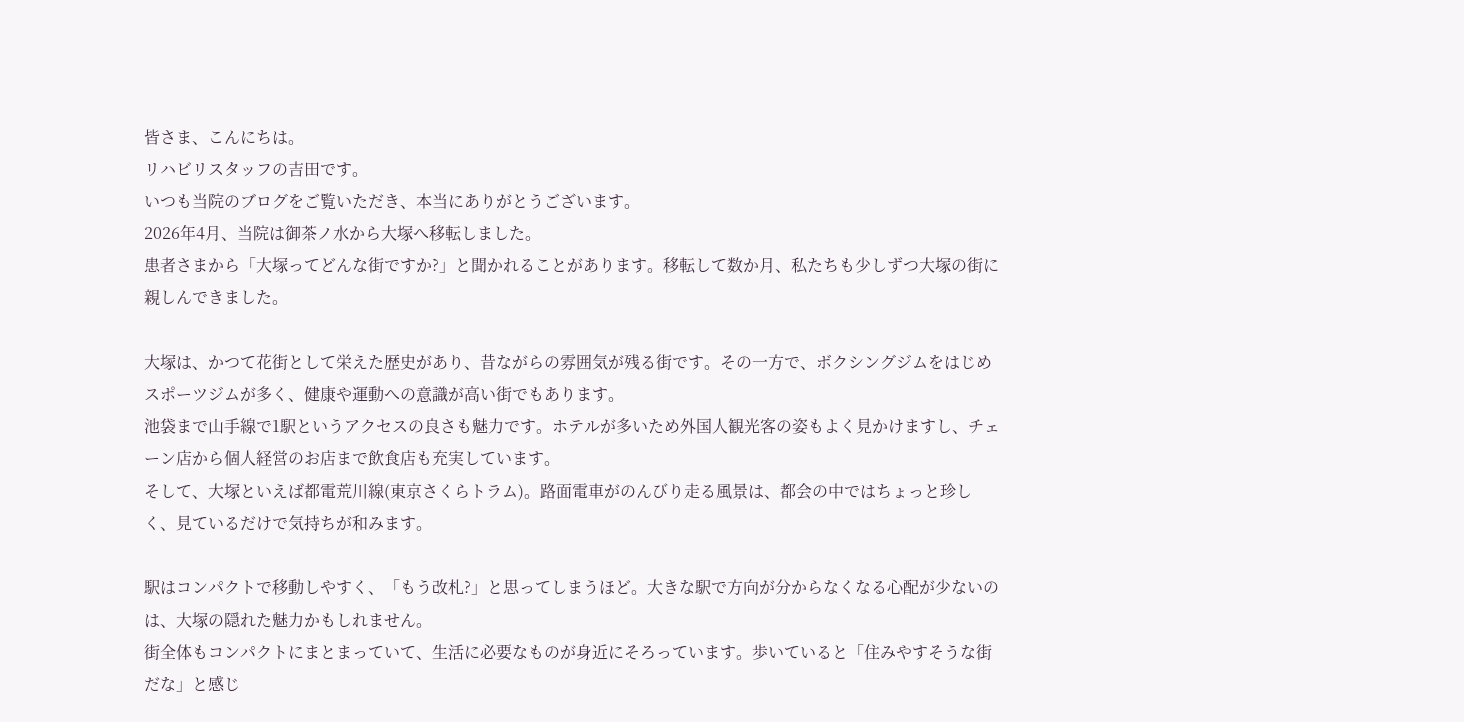皆さま、こんにちは。
リハビリスタッフの吉田です。
いつも当院のブログをご覧いただき、本当にありがとうございます。
2026年4月、当院は御茶ノ水から大塚へ移転しました。
患者さまから「大塚ってどんな街ですか?」と聞かれることがあります。移転して数か月、私たちも少しずつ大塚の街に親しんできました。

大塚は、かつて花街として栄えた歴史があり、昔ながらの雰囲気が残る街です。その一方で、ボクシングジムをはじめスポーツジムが多く、健康や運動への意識が高い街でもあります。
池袋まで山手線で1駅というアクセスの良さも魅力です。ホテルが多いため外国人観光客の姿もよく見かけますし、チェーン店から個人経営のお店まで飲食店も充実しています。
そして、大塚といえば都電荒川線(東京さくらトラム)。路面電車がのんびり走る風景は、都会の中ではちょっと珍しく、見ているだけで気持ちが和みます。

駅はコンパクトで移動しやすく、「もう改札?」と思ってしまうほど。大きな駅で方向が分からなくなる心配が少ないのは、大塚の隠れた魅力かもしれません。
街全体もコンパクトにまとまっていて、生活に必要なものが身近にそろっています。歩いていると「住みやすそうな街だな」と感じ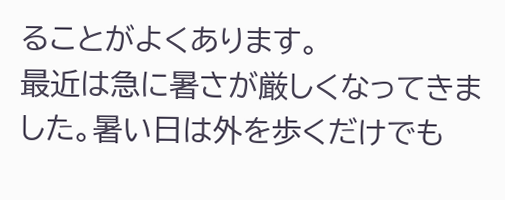ることがよくあります。
最近は急に暑さが厳しくなってきました。暑い日は外を歩くだけでも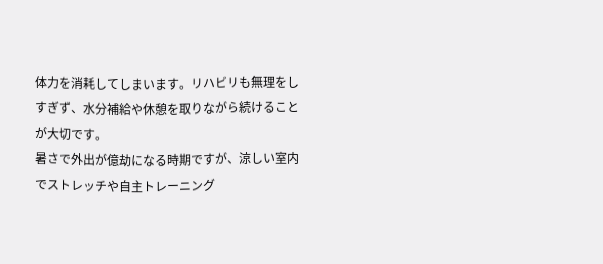体力を消耗してしまいます。リハビリも無理をしすぎず、水分補給や休憩を取りながら続けることが大切です。
暑さで外出が億劫になる時期ですが、涼しい室内でストレッチや自主トレーニング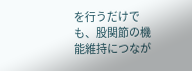を行うだけでも、股関節の機能維持につなが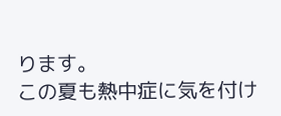ります。
この夏も熱中症に気を付け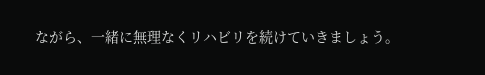ながら、一緒に無理なくリハビリを続けていきましょう。